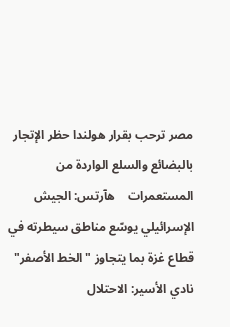مصر ترحب بقرار هولندا حظر الإتجار بالبضائع والسلع الواردة من المستعمرات    هآرتس: الجيش الإسرائيلي يوسّع مناطق سيطرته في قطاع غزة بما يتجاوز "الخط الأصفر"    نادي الأسير: الاحتلال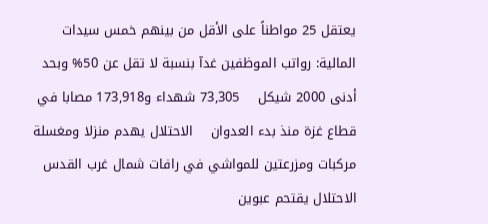يعتقل 25 مواطناً على الأقل من بينهم خمس سيدات    المالية: رواتب الموظفين غدآ بنسبة لا تقل عن 50% وبحد أدنى 2000 شيكل    73,305 شهداء و173,918 مصابا في قطاع غزة منذ بدء العدوان    الاحتلال يهدم منزلا ومغسلة مركبات ومزرعتين للمواشي في رافات شمال غرب القدس    الاحتلال يقتحم عبوين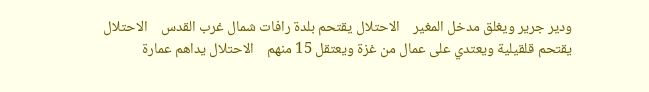ودير جرير ويغلق مدخل المغير    الاحتلال يقتحم بلدة رافات شمال غرب القدس    الاحتلال يقتحم قلقيلية ويعتدي على عمال من غزة ويعتقل 15 منهم    الاحتلال يداهم عمارة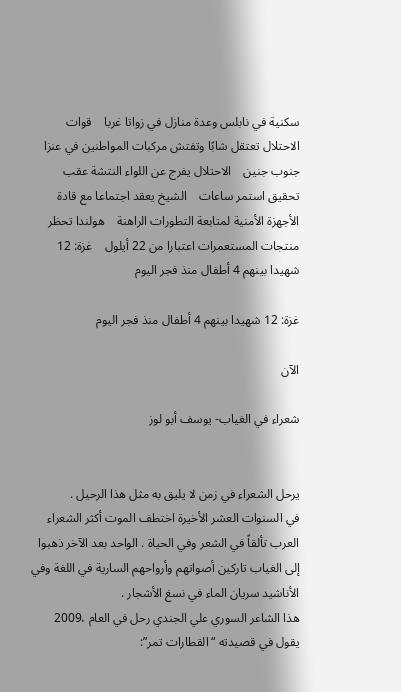سكنية في نابلس وعدة منازل في زواتا غربا    قوات الاحتلال تعتقل شابًا وتفتش مركبات المواطنين في عنزا جنوب جنين    الاحتلال يفرج عن اللواء النتشة عقب تحقيق استمر ساعات    الشيخ يعقد اجتماعا مع قادة الأجهزة الأمنية لمتابعة التطورات الراهنة    هولندا تحظر منتجات المستعمرات اعتبارا من 22 أيلول    غزة: 12 شهيدا بينهم 4 أطفال منذ فجر اليوم

غزة: 12 شهيدا بينهم 4 أطفال منذ فجر اليوم

الآن

شعراء في الغياب- يوسف أبو لوز


يرحل الشعراء في زمن لا يليق به مثل هذا الرحيل .
في السنوات العشر الأخيرة اختطف الموت أكثر الشعراء العرب تألقاً في الشعر وفي الحياة . الواحد بعد الآخر ذهبوا إلى الغياب تاركين أصواتهم وأرواحهم السارية في اللغة وفي الأناشيد سريان الماء في نسغ الأشجار .
هذا الشاعر السوري علي الجندي رحل في العام ،2009 يقول في قصيدته “القطارات تمر”: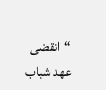“انقضى عهد شباب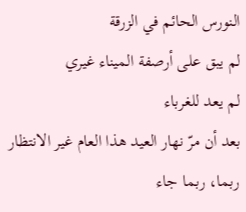النورس الحائم في الزرقة
لم يبق على أرصفة الميناء غيري
لم يعد للغرباء
بعد أن مرّ نهار العيد هذا العام غير الانتظار
ربما، ربما جاء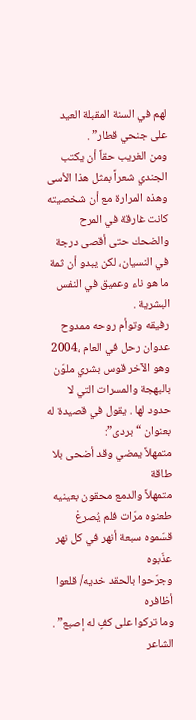لهم في السنة المقبلة العيد
على جنحي قطار” .
ومن الغريب حقاً أن يكتب الجندي شعراً بمثل هذا الأسى وهذه المرارة مع أن شخصيته كانت غارقة في المرح والضحك حتى أقصى درجة في النسيان، لكن يبدو أن ثمة ما هو ناء وعميق في النفس البشرية .
رفيقه وتوأم روحه ممدوح عدوان رحل في العام ،2004 وهو الآخر قوس بشري ملوّن بالبهجة والمسرات التي لا حدود لها . يقول في قصيدة له بعنوان “بردى”:
متمهلاً يمضي وقد أضحى بلا طاقة
متمهلاً والدمع محقون بعينيه
طعنوه مرّات فلم يُصرعْ
قسّموه سبعة أنهر في كل نهر عذّبوه
وجرّحوا بالحقد خديه/ قلعوا أظافره
وما تركوا على كفٍ له إصبع” .
الشاعر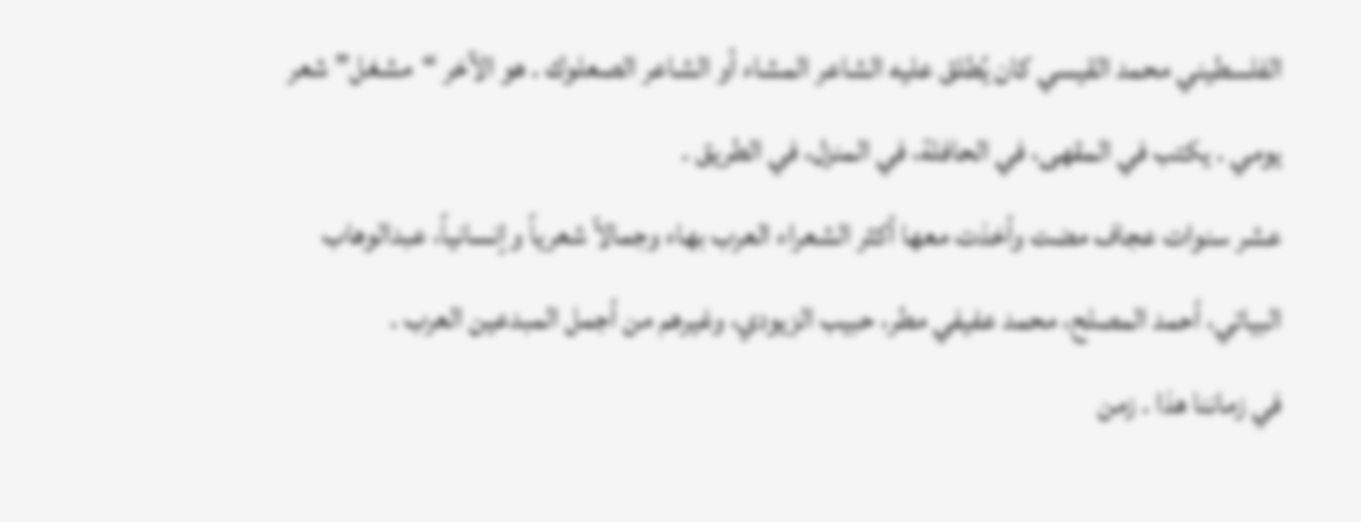الفلسطيني محمد القيسي كان يُطلق عليه الشاعر المشاء أو الشاعر الصعلوك . هو الآخر “مشغل” شعر يومي . يكتب في المقهى، في الحافلة، في المنزل، في الطريق .
عشر سنوات عجاف مضت وأخذت معها أكثر الشعراء العرب بهاء وجمالاً شعرياً وإنسانياً، عبدالوهاب البياتي، أحمد المصلح، محمد عفيفي مطر، حبيب الزيودي، وغيرهم من أجمل المبدعين العرب .
في زماننا هذا . زمن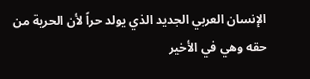الإنسان العربي الجديد الذي يولد حراً لأن الحرية من حقه وهي في الأخير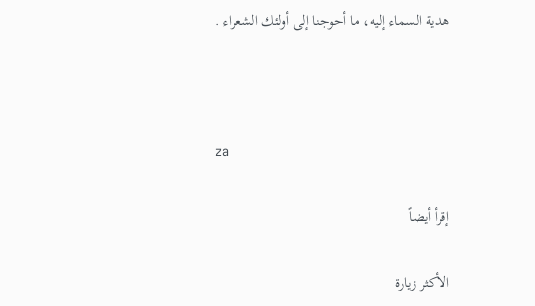هدية السماء إليه، ما أحوجنا إلى أولئك الشعراء .



za

إقرأ أيضاً

الأكثر زيارة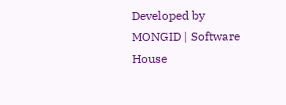Developed by MONGID | Software House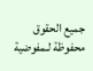جميع الحقوق محفوظة لـمفوضية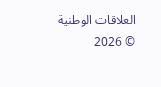العلاقات الوطنية © 2026